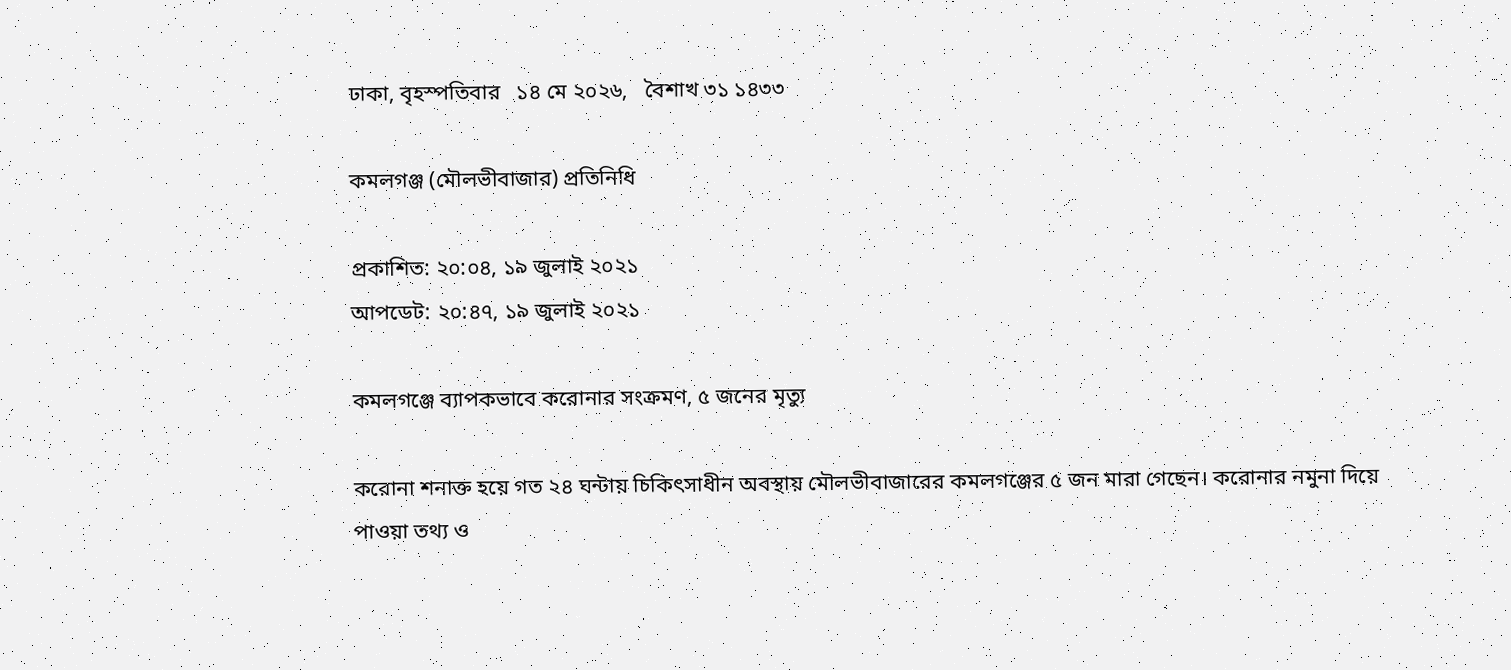ঢাকা, বৃহস্পতিবার   ১৪ মে ২০২৬,   বৈশাখ ৩১ ১৪৩৩

কমলগঞ্জ (মৌলভীবাজার) প্রতিনিধি

প্রকাশিত: ২০:০৪, ১৯ জুলাই ২০২১
আপডেট: ২০:৪৭, ১৯ জুলাই ২০২১

কমলগঞ্জে ব্যাপকভাবে করোনার সংক্রমণ, ৫ জনের মৃত্যু

করোনা শনাক্ত হয়ে গত ২৪ ঘন্টায় চিকিৎসাধীন অবস্থায় মৌলভীবাজারের কমলগঞ্জের ৫ জন মারা গেছেন। করোনার নমুনা দিয়ে পাওয়া তথ্য ও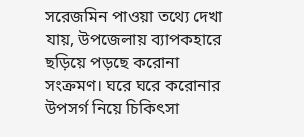সরেজমিন পাওয়া তথ্যে দেখা যায়, উপজেলায় ব্যাপকহারে ছড়িয়ে পড়ছে করোনা সংক্রমণ। ঘরে ঘরে করোনার উপসর্গ নিয়ে চিকিৎসা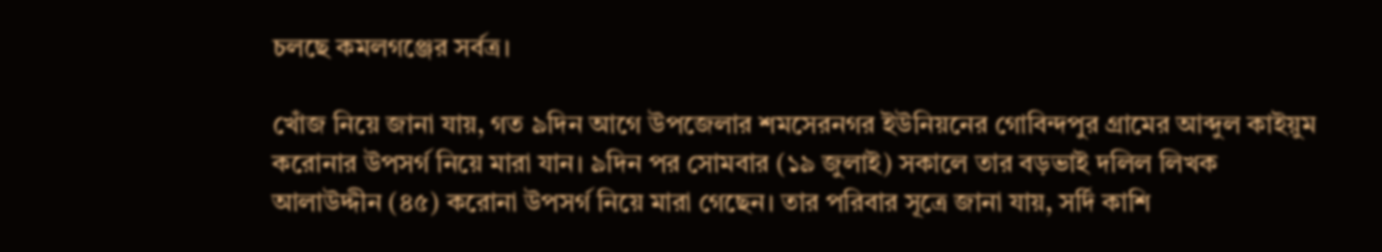চলছে কমলগঞ্জের সর্বত্র।

খোঁজ নিয়ে জানা যায়, গত ৯দিন আগে উপজেলার শমসেরনগর ইউনিয়নের গোবিন্দপুর গ্রামের আব্দুল কাইয়ুম করোনার উপসর্গ নিয়ে মারা যান। ৯দিন পর সোমবার (১৯ জুলাই) সকালে তার বড়ভাই দলিল লিখক আলাউদ্দীন (৪৫) করোনা উপসর্গ নিয়ে মারা গেছেন। তার পরিবার সূত্রে জানা যায়, সর্দি কাশি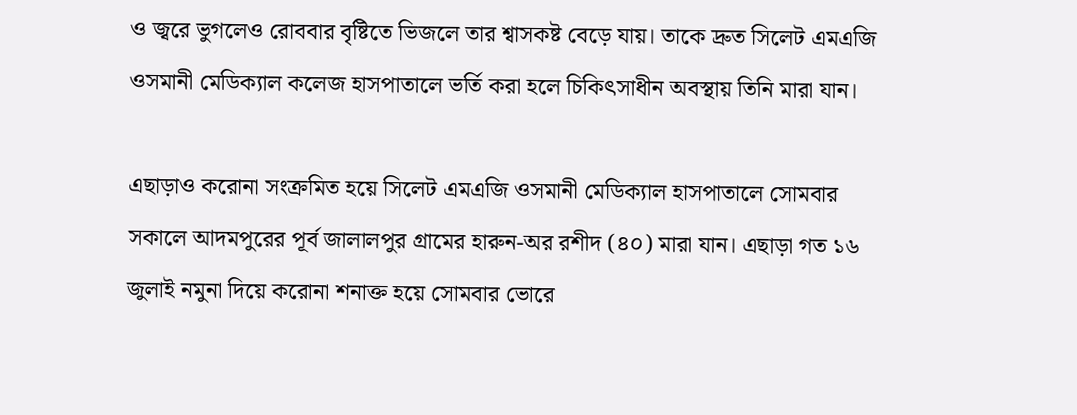ও জ্বরে ভুগলেও রোববার বৃষ্টিতে ভিজলে তার শ্বাসকষ্ট বেড়ে যায়। তাকে দ্রুত সিলেট এমএজি ওসমানী মেডিক্যাল কলেজ হাসপাতালে ভর্তি করা হলে চিকিৎসাধীন অবস্থায় তিনি মারা যান।

এছাড়াও করোনা সংক্রমিত হয়ে সিলেট এমএজি ওসমানী মেডিক্যাল হাসপাতালে সোমবার সকালে আদমপুরের পূর্ব জালালপুর গ্রামের হারুন-অর রশীদ (৪০) মারা যান। এছাড়া গত ১৬ জুলাই নমুনা দিয়ে করোনা শনাক্ত হয়ে সোমবার ভোরে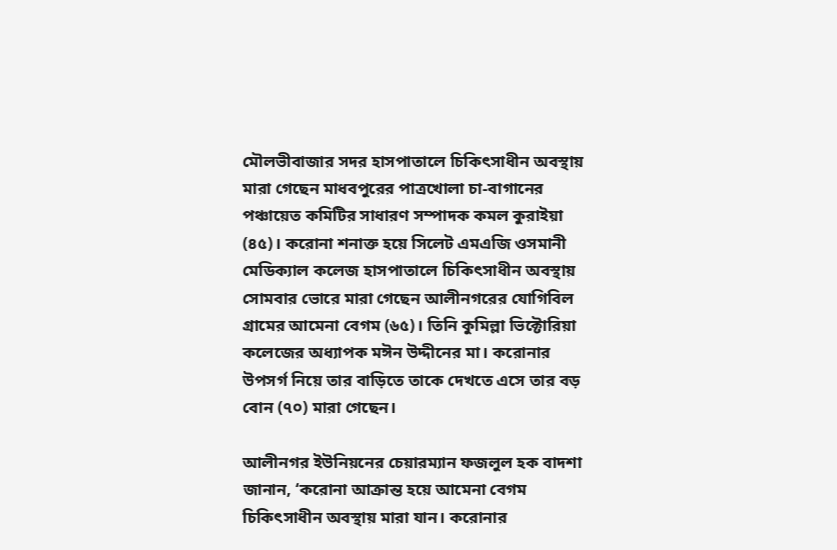মৌলভীবাজার সদর হাসপাতালে চিকিৎসাধীন অবস্থায় মারা গেছেন মাধবপুরের পাত্রখোলা চা-বাগানের পঞ্চায়েত কমিটির সাধারণ সম্পাদক কমল কুরাইয়া (৪৫)। করোনা শনাক্ত হয়ে সিলেট এমএজি ওসমানী মেডিক্যাল কলেজ হাসপাতালে চিকিৎসাধীন অবস্থায় সোমবার ভোরে মারা গেছেন আলীনগরের যোগিবিল গ্রামের আমেনা বেগম (৬৫)। তিনি কুমিল্লা ভিক্টোরিয়া কলেজের অধ্যাপক মঈন উদ্দীনের মা। করোনার উপসর্গ নিয়ে তার বাড়িতে তাকে দেখতে এসে তার বড় বোন (৭০) মারা গেছেন।

আলীনগর ইউনিয়নের চেয়ারম্যান ফজলুল হক বাদশা জানান, ‘করোনা আক্রান্ত হয়ে আমেনা বেগম চিকিৎসাধীন অবস্থায় মারা যান। করোনার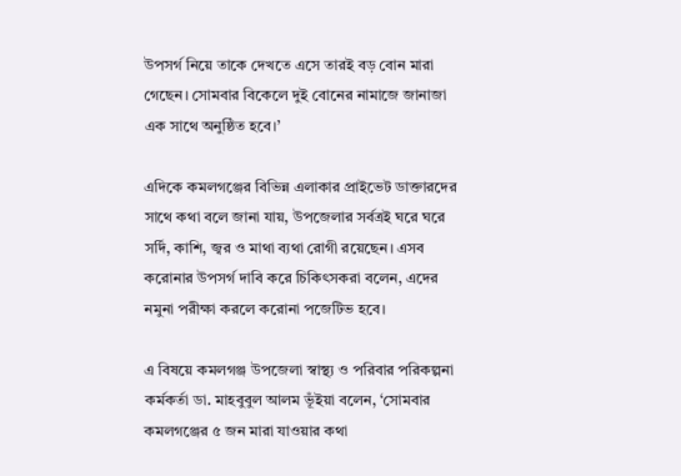উপসর্গ নিয়ে তাকে দেখতে এসে তারই বড় বোন মারা গেছেন। সোমবার বিকেলে দুই বোনের নামাজে জানাজা এক সাথে অনুষ্ঠিত হবে।’

এদিকে কমলগঞ্জের বিভিন্ন এলাকার প্রাইভেট ডাক্তারদের সাথে কথা বলে জানা যায়, উপজেলার সর্বত্রই ঘরে ঘরে সর্দি, কাশি, জ্বর ও মাথা ব্যথা রোগী রয়েছেন। এসব করোনার উপসর্গ দাবি করে চিকিৎসকরা বলেন, এদের নমুনা পরীক্ষা করলে করোনা পজেটিভ হবে।

এ বিষয়ে কমলগঞ্জ উপজেলা স্বাস্থ্য ও পরিবার পরিকল্পনা কর্মকর্তা ডা. মাহবুবুল আলম ভূঁইয়া বলেন, ‘সোমবার কমলগঞ্জের ৫ জন মারা যাওয়ার কথা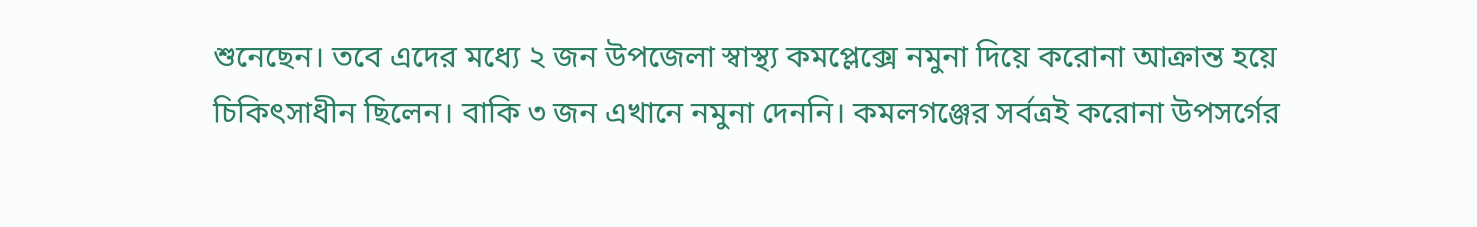শুনেছেন। তবে এদের মধ্যে ২ জন উপজেলা স্বাস্থ্য কমপ্লেক্সে নমুনা দিয়ে করোনা আক্রান্ত হয়ে চিকিৎসাধীন ছিলেন। বাকি ৩ জন এখানে নমুনা দেননি। কমলগঞ্জের সর্বত্রই করোনা উপসর্গের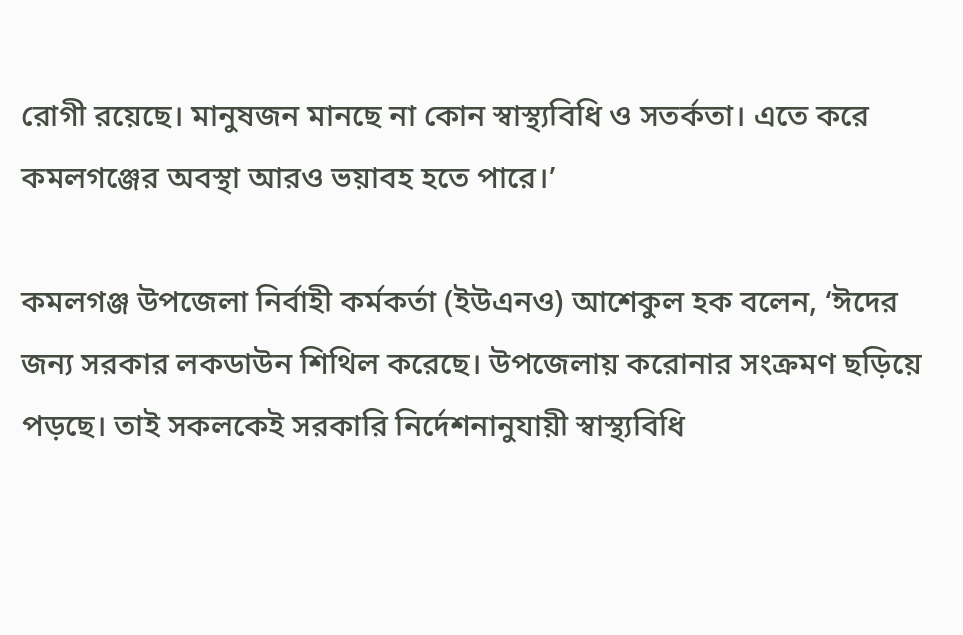রোগী রয়েছে। মানুষজন মানছে না কোন স্বাস্থ্যবিধি ও সতর্কতা। এতে করে কমলগঞ্জের অবস্থা আরও ভয়াবহ হতে পারে।’

কমলগঞ্জ উপজেলা নির্বাহী কর্মকর্তা (ইউএনও) আশেকুল হক বলেন, ‘ঈদের জন্য সরকার লকডাউন শিথিল করেছে। উপজেলায় করোনার সংক্রমণ ছড়িয়ে পড়ছে। তাই সকলকেই সরকারি নির্দেশনানুযায়ী স্বাস্থ্যবিধি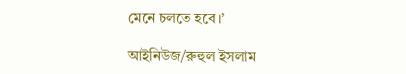মেনে চলতে হবে।’

আইনিউজ/রুহুল ইসলাম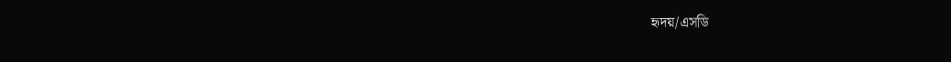হৃদয়/এসডি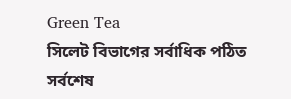Green Tea
সিলেট বিভাগের সর্বাধিক পঠিত
সর্বশেষ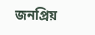জনপ্রিয়